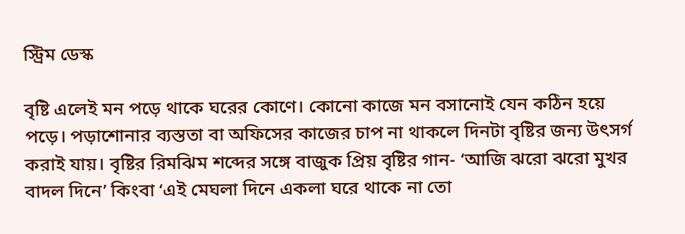স্ট্রিম ডেস্ক

বৃষ্টি এলেই মন পড়ে থাকে ঘরের কোণে। কোনো কাজে মন বসানোই যেন কঠিন হয়ে পড়ে। পড়াশোনার ব্যস্ততা বা অফিসের কাজের চাপ না থাকলে দিনটা বৃষ্টির জন্য উৎসর্গ করাই যায়। বৃষ্টির রিমঝিম শব্দের সঙ্গে বাজুক প্রিয় বৃষ্টির গান- ‘আজি ঝরো ঝরো মুখর বাদল দিনে’ কিংবা ‘এই মেঘলা দিনে একলা ঘরে থাকে না তো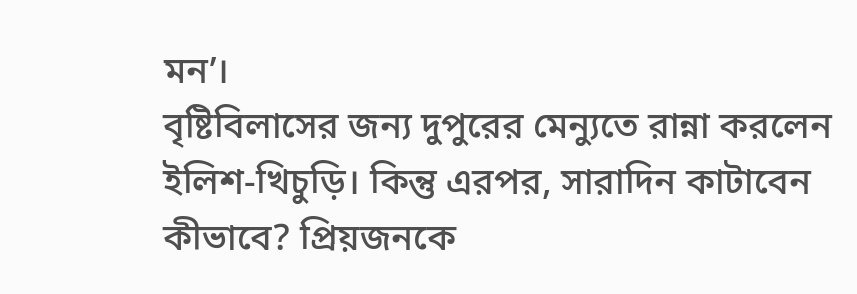মন’।
বৃষ্টিবিলাসের জন্য দুপুরের মেন্যুতে রান্না করলেন ইলিশ-খিচুড়ি। কিন্তু এরপর, সারাদিন কাটাবেন কীভাবে? প্রিয়জনকে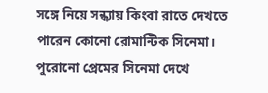সঙ্গে নিয়ে সন্ধ্যায় কিংবা রাতে দেখতে পারেন কোনো রোমান্টিক সিনেমা। পুরোনো প্রেমের সিনেমা দেখে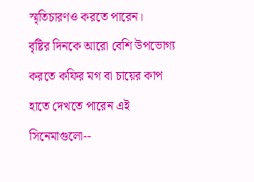স্মৃতিচারণও করতে পারেন।
বৃষ্টির দিনকে আরো বেশি উপভোগ্য করতে কফির মগ বা চায়ের কাপ হাতে দেখতে পারেন এই সিনেমাগুলো--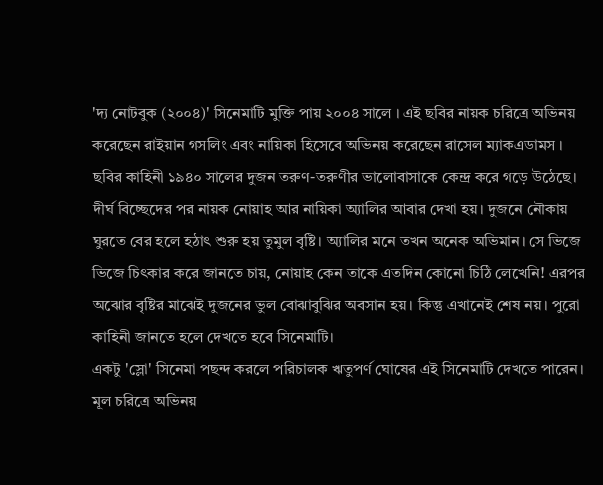'দ্য নোটবুক (২০০৪)' সিনেমাটি মুক্তি পায় ২০০৪ সালে । এই ছবির নায়ক চরিত্রে অভিনয় করেছেন রাইয়ান গসলিং এবং নায়িকা হিসেবে অভিনয় করেছেন রাসেল ম্যাকএডামস ।
ছবির কাহিনী ১৯৪০ সালের দুজন তরুণ-তরুণীর ভালোবাসাকে কেন্দ্র করে গড়ে উঠেছে। দীর্ঘ বিচ্ছেদের পর নায়ক নোয়াহ আর নায়িকা অ্যালির আবার দেখা হয়। দুজনে নৌকায় ঘুরতে বের হলে হঠাৎ শুরু হয় তুমুল বৃষ্টি। অ্যালির মনে তখন অনেক অভিমান। সে ভিজে ভিজে চিৎকার করে জানতে চায়, নোয়াহ কেন তাকে এতদিন কোনো চিঠি লেখেনি! এরপর অঝোর বৃষ্টির মাঝেই দুজনের ভুল বোঝাবুঝির অবসান হয়। কিন্তু এখানেই শেষ নয়। পুরো কাহিনী জানতে হলে দেখতে হবে সিনেমাটি।
একটু 'স্লো' সিনেমা পছন্দ করলে পরিচালক ঋতুপর্ণ ঘোষের এই সিনেমাটি দেখতে পারেন। মূল চরিত্রে অভিনয়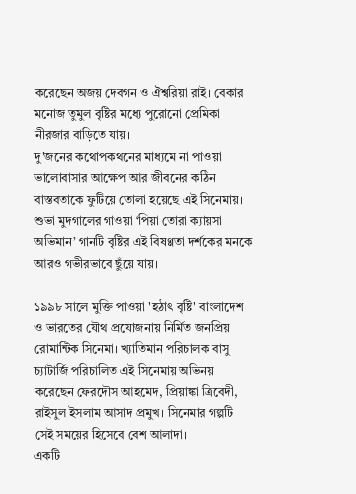করেছেন অজয় দেবগন ও ঐশ্বরিয়া রাই। বেকার মনোজ তুমুল বৃষ্টির মধ্যে পুরোনো প্রেমিকা নীরজার বাড়িতে যায়।
দু'জনের কথোপকথনের মাধ্যমে না পাওয়া ভালোবাসার আক্ষেপ আর জীবনের কঠিন বাস্তবতাকে ফুটিয়ে তোলা হয়েছে এই সিনেমায়। শুভা মুদগালের গাওয়া ‘পিয়া তোরা ক্যায়সা অভিমান’ গানটি বৃষ্টির এই বিষণ্ণতা দর্শকের মনকে আরও গভীরভাবে ছুঁয়ে যায়।

১৯৯৮ সালে মুক্তি পাওয়া 'হঠাৎ বৃষ্টি' বাংলাদেশ ও ভারতের যৌথ প্রযোজনায় নির্মিত জনপ্রিয় রোমান্টিক সিনেমা। খ্যাতিমান পরিচালক বাসু চ্যাটার্জি পরিচালিত এই সিনেমায় অভিনয় করেছেন ফেরদৌস আহমেদ, প্রিয়াঙ্কা ত্রিবেদী, রাইসুল ইসলাম আসাদ প্রমুখ। সিনেমার গল্পটি সেই সময়ের হিসেবে বেশ আলাদা।
একটি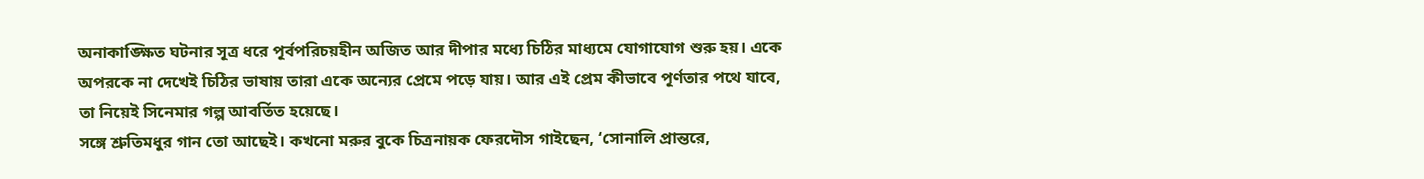অনাকাঙ্ক্ষিত ঘটনার সূত্র ধরে পূর্বপরিচয়হীন অজিত আর দীপার মধ্যে চিঠির মাধ্যমে যোগাযোগ শুরু হয়। একে অপরকে না দেখেই চিঠির ভাষায় তারা একে অন্যের প্রেমে পড়ে যায়। আর এই প্রেম কীভাবে পূর্ণতার পথে যাবে, তা নিয়েই সিনেমার গল্প আবর্তিত হয়েছে।
সঙ্গে শ্রুতিমধুর গান তো আছেই। কখনো মরুর বুকে চিত্রনায়ক ফেরদৌস গাইছেন, ‘সোনালি প্রান্তরে,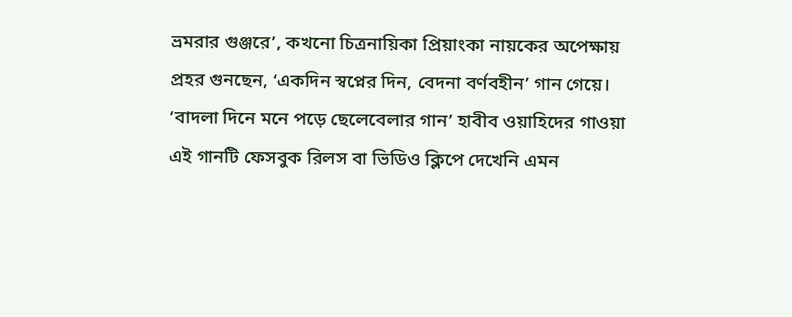ভ্রমরার গুঞ্জরে’, কখনো চিত্রনায়িকা প্রিয়াংকা নায়কের অপেক্ষায় প্রহর গুনছেন, ‘একদিন স্বপ্নের দিন, বেদনা বর্ণবহীন’ গান গেয়ে।
‘বাদলা দিনে মনে পড়ে ছেলেবেলার গান’ হাবীব ওয়াহিদের গাওয়া এই গানটি ফেসবুক রিলস বা ভিডিও ক্লিপে দেখেনি এমন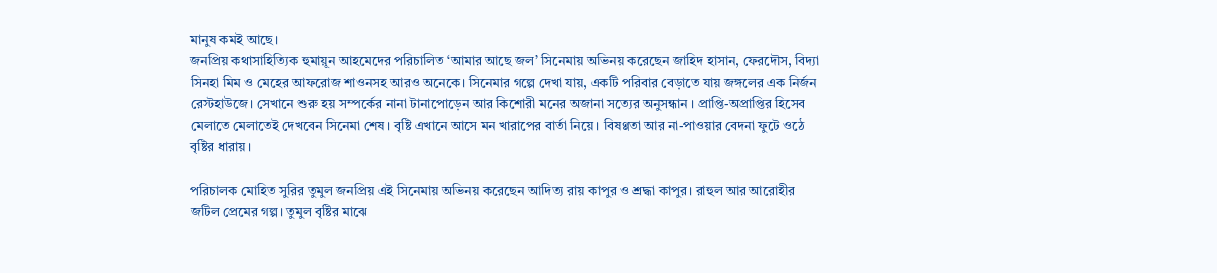মানুষ কমই আছে।
জনপ্রিয় কথাসাহিত্যিক হুমায়ূন আহমেদের পরিচালিত ‘আমার আছে জল’ সিনেমায় অভিনয় করেছেন জাহিদ হাসান, ফেরদৌস, বিদ্যা সিনহা মিম ও মেহের আফরোজ শাওনসহ আরও অনেকে। সিনেমার গল্পে দেখা যায়, একটি পরিবার বেড়াতে যায় জঙ্গলের এক নির্জন রেস্টহাউজে। সেখানে শুরু হয় সম্পর্কের নানা টানাপোড়েন আর কিশোরী মনের অজানা সত্যের অনুসন্ধান । প্রাপ্তি-অপ্রাপ্তির হিসেব মেলাতে মেলাতেই দেখবেন সিনেমা শেষ। বৃষ্টি এখানে আসে মন খারাপের বার্তা নিয়ে। বিষণ্ণতা আর না-পাওয়ার বেদনা ফুটে ওঠে বৃষ্টির ধারায়।

পরিচালক মোহিত সুরির তুমুল জনপ্রিয় এই সিনেমায় অভিনয় করেছেন আদিত্য রায় কাপুর ও শ্রদ্ধা কাপুর। রাহুল আর আরোহীর জটিল প্রেমের গল্প। তুমুল বৃষ্টির মাঝে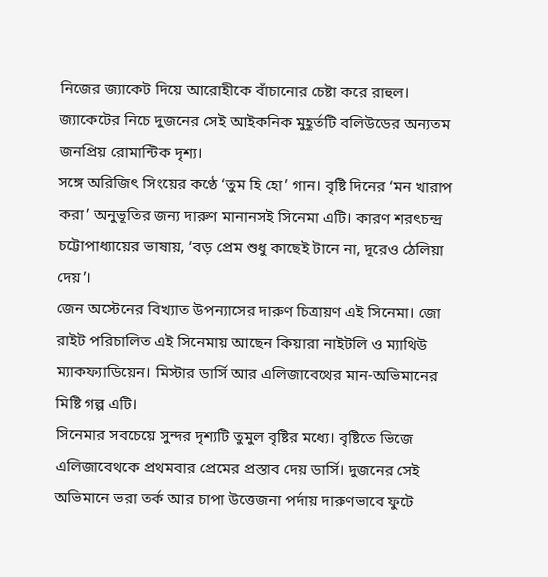নিজের জ্যাকেট দিয়ে আরোহীকে বাঁচানোর চেষ্টা করে রাহুল। জ্যাকেটের নিচে দুজনের সেই আইকনিক মুহূর্তটি বলিউডের অন্যতম জনপ্রিয় রোমান্টিক দৃশ্য।
সঙ্গে অরিজিৎ সিংয়ের কণ্ঠে ‘তুম হি হো’ গান। বৃষ্টি দিনের ‘মন খারাপ করা’ অনুভূতির জন্য দারুণ মানানসই সিনেমা এটি। কারণ শরৎচন্দ্র চট্টোপাধ্যায়ের ভাষায়, ‘বড় প্রেম শুধু কাছেই টানে না, দূরেও ঠেলিয়া দেয়’।
জেন অস্টেনের বিখ্যাত উপন্যাসের দারুণ চিত্রায়ণ এই সিনেমা। জো রাইট পরিচালিত এই সিনেমায় আছেন কিয়ারা নাইটলি ও ম্যাথিউ ম্যাকফ্যাডিয়েন। মিস্টার ডার্সি আর এলিজাবেথের মান-অভিমানের মিষ্টি গল্প এটি।
সিনেমার সবচেয়ে সুন্দর দৃশ্যটি তুমুল বৃষ্টির মধ্যে। বৃষ্টিতে ভিজে এলিজাবেথকে প্রথমবার প্রেমের প্রস্তাব দেয় ডার্সি। দুজনের সেই অভিমানে ভরা তর্ক আর চাপা উত্তেজনা পর্দায় দারুণভাবে ফুটে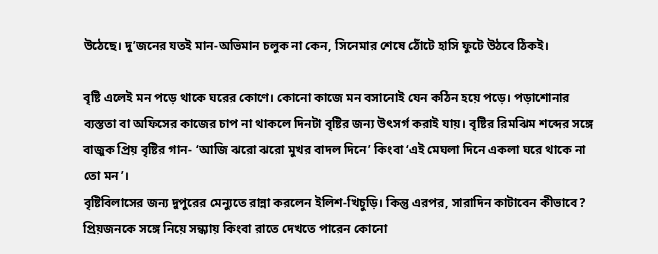উঠেছে। দু’জনের যতই মান-অভিমান চলুক না কেন, সিনেমার শেষে ঠোঁটে হাসি ফুটে উঠবে ঠিকই।

বৃষ্টি এলেই মন পড়ে থাকে ঘরের কোণে। কোনো কাজে মন বসানোই যেন কঠিন হয়ে পড়ে। পড়াশোনার ব্যস্ততা বা অফিসের কাজের চাপ না থাকলে দিনটা বৃষ্টির জন্য উৎসর্গ করাই যায়। বৃষ্টির রিমঝিম শব্দের সঙ্গে বাজুক প্রিয় বৃষ্টির গান- ‘আজি ঝরো ঝরো মুখর বাদল দিনে’ কিংবা ‘এই মেঘলা দিনে একলা ঘরে থাকে না তো মন’।
বৃষ্টিবিলাসের জন্য দুপুরের মেন্যুতে রান্না করলেন ইলিশ-খিচুড়ি। কিন্তু এরপর, সারাদিন কাটাবেন কীভাবে? প্রিয়জনকে সঙ্গে নিয়ে সন্ধ্যায় কিংবা রাতে দেখতে পারেন কোনো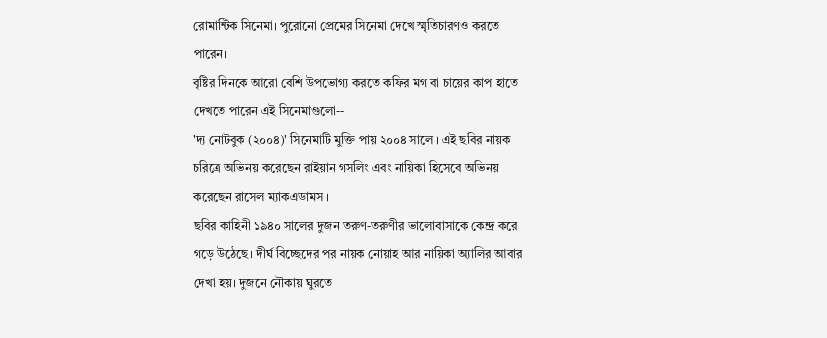রোমান্টিক সিনেমা। পুরোনো প্রেমের সিনেমা দেখে স্মৃতিচারণও করতে পারেন।
বৃষ্টির দিনকে আরো বেশি উপভোগ্য করতে কফির মগ বা চায়ের কাপ হাতে দেখতে পারেন এই সিনেমাগুলো--
'দ্য নোটবুক (২০০৪)' সিনেমাটি মুক্তি পায় ২০০৪ সালে । এই ছবির নায়ক চরিত্রে অভিনয় করেছেন রাইয়ান গসলিং এবং নায়িকা হিসেবে অভিনয় করেছেন রাসেল ম্যাকএডামস ।
ছবির কাহিনী ১৯৪০ সালের দুজন তরুণ-তরুণীর ভালোবাসাকে কেন্দ্র করে গড়ে উঠেছে। দীর্ঘ বিচ্ছেদের পর নায়ক নোয়াহ আর নায়িকা অ্যালির আবার দেখা হয়। দুজনে নৌকায় ঘুরতে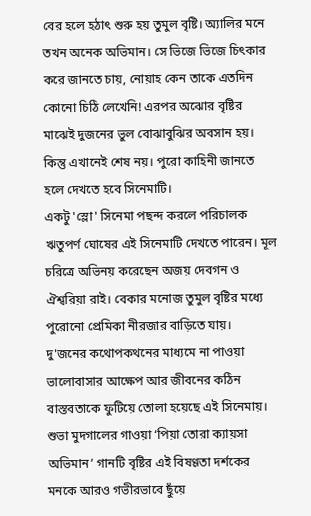বের হলে হঠাৎ শুরু হয় তুমুল বৃষ্টি। অ্যালির মনে তখন অনেক অভিমান। সে ভিজে ভিজে চিৎকার করে জানতে চায়, নোয়াহ কেন তাকে এতদিন কোনো চিঠি লেখেনি! এরপর অঝোর বৃষ্টির মাঝেই দুজনের ভুল বোঝাবুঝির অবসান হয়। কিন্তু এখানেই শেষ নয়। পুরো কাহিনী জানতে হলে দেখতে হবে সিনেমাটি।
একটু 'স্লো' সিনেমা পছন্দ করলে পরিচালক ঋতুপর্ণ ঘোষের এই সিনেমাটি দেখতে পারেন। মূল চরিত্রে অভিনয় করেছেন অজয় দেবগন ও ঐশ্বরিয়া রাই। বেকার মনোজ তুমুল বৃষ্টির মধ্যে পুরোনো প্রেমিকা নীরজার বাড়িতে যায়।
দু'জনের কথোপকথনের মাধ্যমে না পাওয়া ভালোবাসার আক্ষেপ আর জীবনের কঠিন বাস্তবতাকে ফুটিয়ে তোলা হয়েছে এই সিনেমায়। শুভা মুদগালের গাওয়া ‘পিয়া তোরা ক্যায়সা অভিমান’ গানটি বৃষ্টির এই বিষণ্ণতা দর্শকের মনকে আরও গভীরভাবে ছুঁয়ে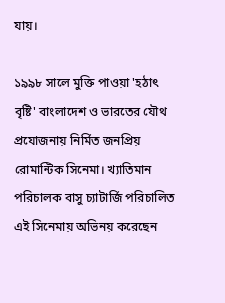যায়।

১৯৯৮ সালে মুক্তি পাওয়া 'হঠাৎ বৃষ্টি' বাংলাদেশ ও ভারতের যৌথ প্রযোজনায় নির্মিত জনপ্রিয় রোমান্টিক সিনেমা। খ্যাতিমান পরিচালক বাসু চ্যাটার্জি পরিচালিত এই সিনেমায় অভিনয় করেছেন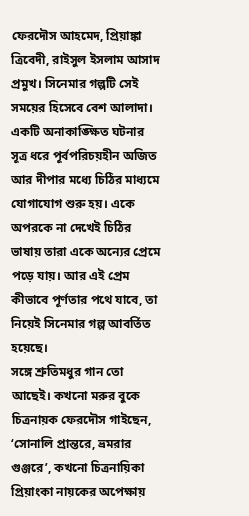ফেরদৌস আহমেদ, প্রিয়াঙ্কা ত্রিবেদী, রাইসুল ইসলাম আসাদ প্রমুখ। সিনেমার গল্পটি সেই সময়ের হিসেবে বেশ আলাদা।
একটি অনাকাঙ্ক্ষিত ঘটনার সূত্র ধরে পূর্বপরিচয়হীন অজিত আর দীপার মধ্যে চিঠির মাধ্যমে যোগাযোগ শুরু হয়। একে অপরকে না দেখেই চিঠির ভাষায় তারা একে অন্যের প্রেমে পড়ে যায়। আর এই প্রেম কীভাবে পূর্ণতার পথে যাবে, তা নিয়েই সিনেমার গল্প আবর্তিত হয়েছে।
সঙ্গে শ্রুতিমধুর গান তো আছেই। কখনো মরুর বুকে চিত্রনায়ক ফেরদৌস গাইছেন, ‘সোনালি প্রান্তরে, ভ্রমরার গুঞ্জরে’, কখনো চিত্রনায়িকা প্রিয়াংকা নায়কের অপেক্ষায়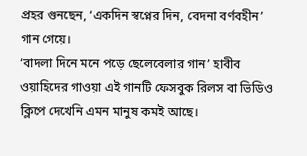প্রহর গুনছেন, ‘একদিন স্বপ্নের দিন, বেদনা বর্ণবহীন’ গান গেয়ে।
‘বাদলা দিনে মনে পড়ে ছেলেবেলার গান’ হাবীব ওয়াহিদের গাওয়া এই গানটি ফেসবুক রিলস বা ভিডিও ক্লিপে দেখেনি এমন মানুষ কমই আছে।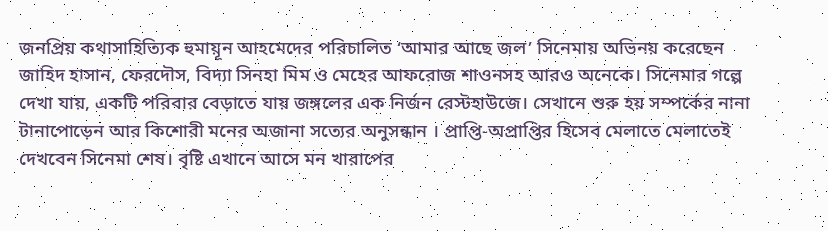জনপ্রিয় কথাসাহিত্যিক হুমায়ূন আহমেদের পরিচালিত ‘আমার আছে জল’ সিনেমায় অভিনয় করেছেন জাহিদ হাসান, ফেরদৌস, বিদ্যা সিনহা মিম ও মেহের আফরোজ শাওনসহ আরও অনেকে। সিনেমার গল্পে দেখা যায়, একটি পরিবার বেড়াতে যায় জঙ্গলের এক নির্জন রেস্টহাউজে। সেখানে শুরু হয় সম্পর্কের নানা টানাপোড়েন আর কিশোরী মনের অজানা সত্যের অনুসন্ধান । প্রাপ্তি-অপ্রাপ্তির হিসেব মেলাতে মেলাতেই দেখবেন সিনেমা শেষ। বৃষ্টি এখানে আসে মন খারাপের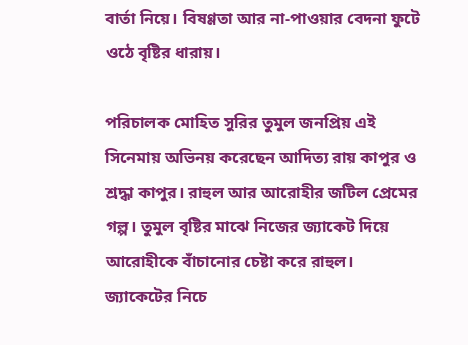বার্তা নিয়ে। বিষণ্ণতা আর না-পাওয়ার বেদনা ফুটে ওঠে বৃষ্টির ধারায়।

পরিচালক মোহিত সুরির তুমুল জনপ্রিয় এই সিনেমায় অভিনয় করেছেন আদিত্য রায় কাপুর ও শ্রদ্ধা কাপুর। রাহুল আর আরোহীর জটিল প্রেমের গল্প। তুমুল বৃষ্টির মাঝে নিজের জ্যাকেট দিয়ে আরোহীকে বাঁচানোর চেষ্টা করে রাহুল। জ্যাকেটের নিচে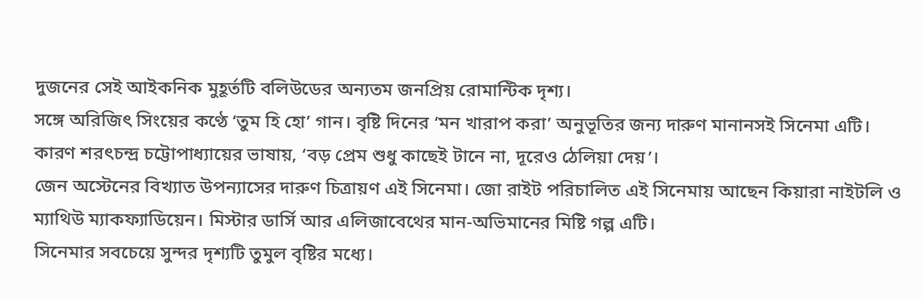দুজনের সেই আইকনিক মুহূর্তটি বলিউডের অন্যতম জনপ্রিয় রোমান্টিক দৃশ্য।
সঙ্গে অরিজিৎ সিংয়ের কণ্ঠে ‘তুম হি হো’ গান। বৃষ্টি দিনের ‘মন খারাপ করা’ অনুভূতির জন্য দারুণ মানানসই সিনেমা এটি। কারণ শরৎচন্দ্র চট্টোপাধ্যায়ের ভাষায়, ‘বড় প্রেম শুধু কাছেই টানে না, দূরেও ঠেলিয়া দেয়’।
জেন অস্টেনের বিখ্যাত উপন্যাসের দারুণ চিত্রায়ণ এই সিনেমা। জো রাইট পরিচালিত এই সিনেমায় আছেন কিয়ারা নাইটলি ও ম্যাথিউ ম্যাকফ্যাডিয়েন। মিস্টার ডার্সি আর এলিজাবেথের মান-অভিমানের মিষ্টি গল্প এটি।
সিনেমার সবচেয়ে সুন্দর দৃশ্যটি তুমুল বৃষ্টির মধ্যে।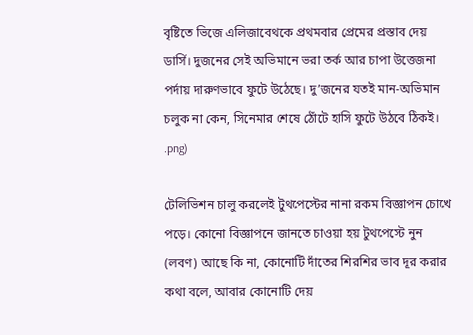বৃষ্টিতে ভিজে এলিজাবেথকে প্রথমবার প্রেমের প্রস্তাব দেয় ডার্সি। দুজনের সেই অভিমানে ভরা তর্ক আর চাপা উত্তেজনা পর্দায় দারুণভাবে ফুটে উঠেছে। দু’জনের যতই মান-অভিমান চলুক না কেন, সিনেমার শেষে ঠোঁটে হাসি ফুটে উঠবে ঠিকই।
.png)

টেলিভিশন চালু করলেই টুথপেস্টের নানা রকম বিজ্ঞাপন চোখে পড়ে। কোনো বিজ্ঞাপনে জানতে চাওয়া হয় টুথপেস্টে নুন (লবণ) আছে কি না, কোনোটি দাঁতের শিরশির ভাব দূর করার কথা বলে, আবার কোনোটি দেয়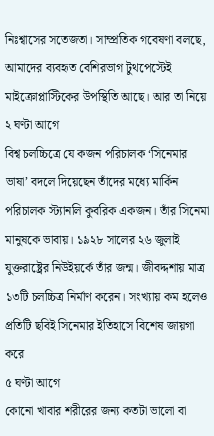নিঃশ্বাসের সতেজতা। সাম্প্রতিক গবেষণা বলছে, আমাদের ব্যবহৃত বেশিরভাগ টুথপেস্টেই মাইক্রোপ্লাস্টিকের উপস্থিতি আছে। আর তা নিয়ে
২ ঘণ্টা আগে
বিশ্ব চলচ্চিত্রে যে কজন পরিচালক ‘সিনেমার ভাষা’ বদলে দিয়েছেন তাঁদের মধ্যে মার্কিন পরিচালক স্ট্যানলি কুবরিক একজন। তাঁর সিনেমা মানুষকে ভাবায়। ১৯২৮ সালের ২৬ জুলাই যুক্তরাষ্ট্রের নিউইয়র্কে তাঁর জন্ম। জীবদ্দশায় মাত্র ১৩টি চলচ্চিত্র নির্মাণ করেন। সংখ্যায় কম হলেও প্রতিটি ছবিই সিনেমার ইতিহাসে বিশেষ জায়গা করে
৫ ঘণ্টা আগে
কোনো খাবার শরীরের জন্য কতটা ভালো বা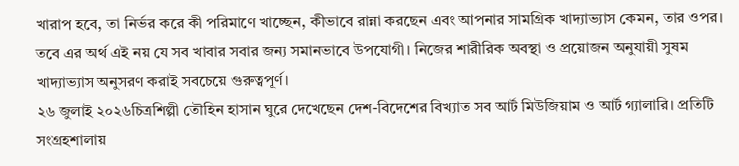খারাপ হবে, তা নির্ভর করে কী পরিমাণে খাচ্ছেন, কীভাবে রান্না করছেন এবং আপনার সামগ্রিক খাদ্যাভ্যাস কেমন, তার ওপর। তবে এর অর্থ এই নয় যে সব খাবার সবার জন্য সমানভাবে উপযোগী। নিজের শারীরিক অবস্থা ও প্রয়োজন অনুযায়ী সুষম খাদ্যাভ্যাস অনুসরণ করাই সবচেয়ে গুরুত্বপূর্ণ।
২৬ জুলাই ২০২৬চিত্রশিল্পী তৌহিন হাসান ঘুরে দেখেছেন দেশ-বিদেশের বিখ্যাত সব আর্ট মিউজিয়াম ও আর্ট গ্যালারি। প্রতিটি সংগ্রহশালায়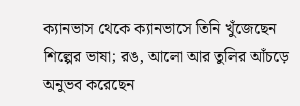ক্যানভাস থেকে ক্যানভাসে তিনি খুঁজেছেন শিল্পের ভাষা; রঙ, আলো আর তুলির আঁচড়ে অনুভব করেছেন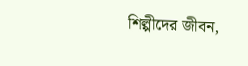শিল্পীদের জীবন,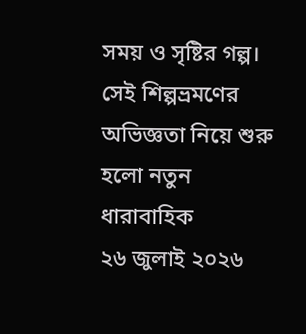সময় ও সৃষ্টির গল্প। সেই শিল্পভ্রমণের অভিজ্ঞতা নিয়ে শুরু হলো নতুন ধারাবাহিক
২৬ জুলাই ২০২৬